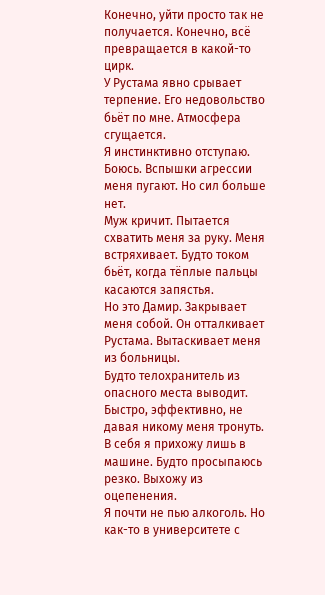Конечно, уйти просто так не получается. Конечно, всё превращается в какой-то цирк.
У Рустама явно срывает терпение. Его недовольство бьёт по мне. Атмосфера сгущается.
Я инстинктивно отступаю. Боюсь. Вспышки агрессии меня пугают. Но сил больше нет.
Муж кричит. Пытается схватить меня за руку. Меня встряхивает. Будто током бьёт, когда тёплые пальцы касаются запястья.
Но это Дамир. Закрывает меня собой. Он отталкивает Рустама. Вытаскивает меня из больницы.
Будто телохранитель из опасного места выводит. Быстро, эффективно, не давая никому меня тронуть.
В себя я прихожу лишь в машине. Будто просыпаюсь резко. Выхожу из оцепенения.
Я почти не пью алкоголь. Но как-то в университете с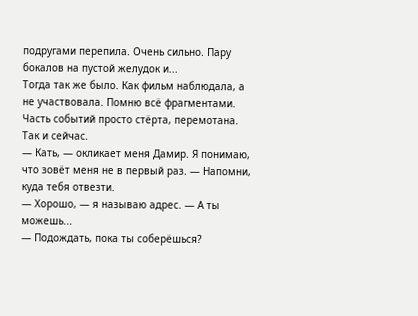подругами перепила. Очень сильно. Пару бокалов на пустой желудок и...
Тогда так же было. Как фильм наблюдала, а не участвовала. Помню всё фрагментами. Часть событий просто стёрта, перемотана.
Так и сейчас.
— Кать, — окликает меня Дамир. Я понимаю, что зовёт меня не в первый раз. — Напомни, куда тебя отвезти.
— Хорошо, — я называю адрес. — А ты можешь...
— Подождать, пока ты соберёшься?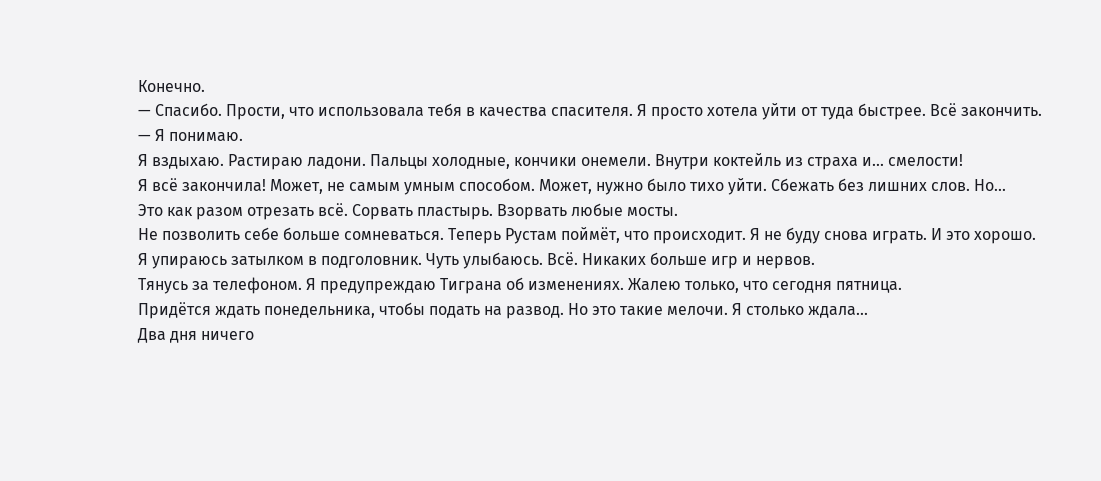Конечно.
— Спасибо. Прости, что использовала тебя в качества спасителя. Я просто хотела уйти от туда быстрее. Всё закончить.
— Я понимаю.
Я вздыхаю. Растираю ладони. Пальцы холодные, кончики онемели. Внутри коктейль из страха и... смелости!
Я всё закончила! Может, не самым умным способом. Может, нужно было тихо уйти. Сбежать без лишних слов. Но...
Это как разом отрезать всё. Сорвать пластырь. Взорвать любые мосты.
Не позволить себе больше сомневаться. Теперь Рустам поймёт, что происходит. Я не буду снова играть. И это хорошо.
Я упираюсь затылком в подголовник. Чуть улыбаюсь. Всё. Никаких больше игр и нервов.
Тянусь за телефоном. Я предупреждаю Тиграна об изменениях. Жалею только, что сегодня пятница.
Придётся ждать понедельника, чтобы подать на развод. Но это такие мелочи. Я столько ждала...
Два дня ничего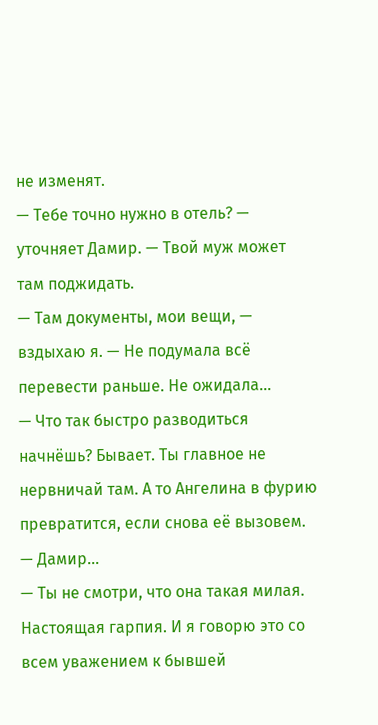не изменят.
— Тебе точно нужно в отель? — уточняет Дамир. — Твой муж может там поджидать.
— Там документы, мои вещи, — вздыхаю я. — Не подумала всё перевести раньше. Не ожидала...
— Что так быстро разводиться начнёшь? Бывает. Ты главное не нервничай там. А то Ангелина в фурию превратится, если снова её вызовем.
— Дамир...
— Ты не смотри, что она такая милая. Настоящая гарпия. И я говорю это со всем уважением к бывшей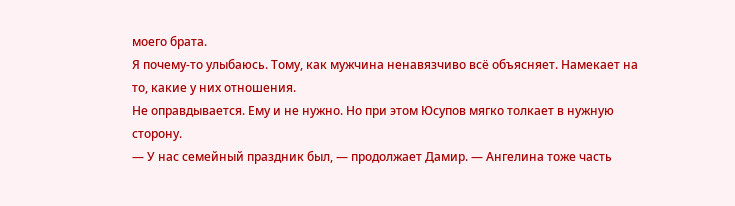моего брата.
Я почему-то улыбаюсь. Тому, как мужчина ненавязчиво всё объясняет. Намекает на то, какие у них отношения.
Не оправдывается. Ему и не нужно. Но при этом Юсупов мягко толкает в нужную сторону.
— У нас семейный праздник был, — продолжает Дамир. — Ангелина тоже часть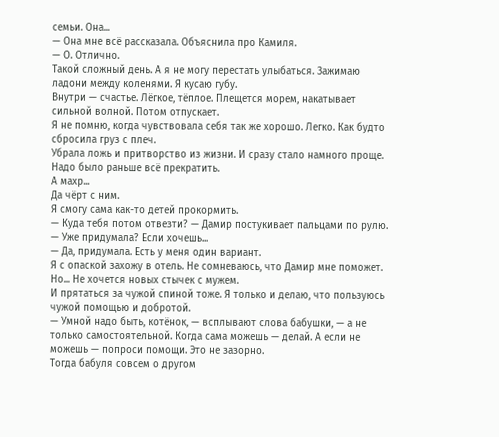семьи. Она...
— Она мне всё рассказала. Объяснила про Камиля.
— О. Отлично.
Такой сложный день. А я не могу перестать улыбаться. Зажимаю ладони между коленями. Я кусаю губу.
Внутри — счастье. Лёгкое, тёплое. Плещется морем, накатывает сильной волной. Потом отпускает.
Я не помню, когда чувствовала себя так же хорошо. Легко. Как будто сбросила груз с плеч.
Убрала ложь и притворство из жизни. И сразу стало намного проще. Надо было раньше всё прекратить.
А махр...
Да чёрт с ним.
Я смогу сама как-то детей прокормить.
— Куда тебя потом отвезти? — Дамир постукивает пальцами по рулю. — Уже придумала? Если хочешь...
— Да, придумала. Есть у меня один вариант.
Я с опаской захожу в отель. Не сомневаюсь, что Дамир мне поможет. Но... Не хочется новых стычек с мужем.
И прятаться за чужой спиной тоже. Я только и делаю, что пользуюсь чужой помощью и добротой.
— Умной надо быть, котёнок, — всплывают слова бабушки, — а не только самостоятельной. Когда сама можешь — делай. А если не можешь — попроси помощи. Это не зазорно.
Тогда бабуля совсем о другом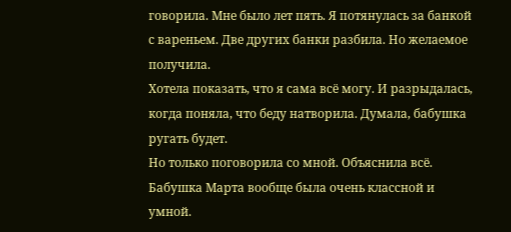говорила. Мне было лет пять. Я потянулась за банкой с вареньем. Две других банки разбила. Но желаемое получила.
Хотела показать, что я сама всё могу. И разрыдалась, когда поняла, что беду натворила. Думала, бабушка ругать будет.
Но только поговорила со мной. Объяснила всё. Бабушка Марта вообще была очень классной и умной.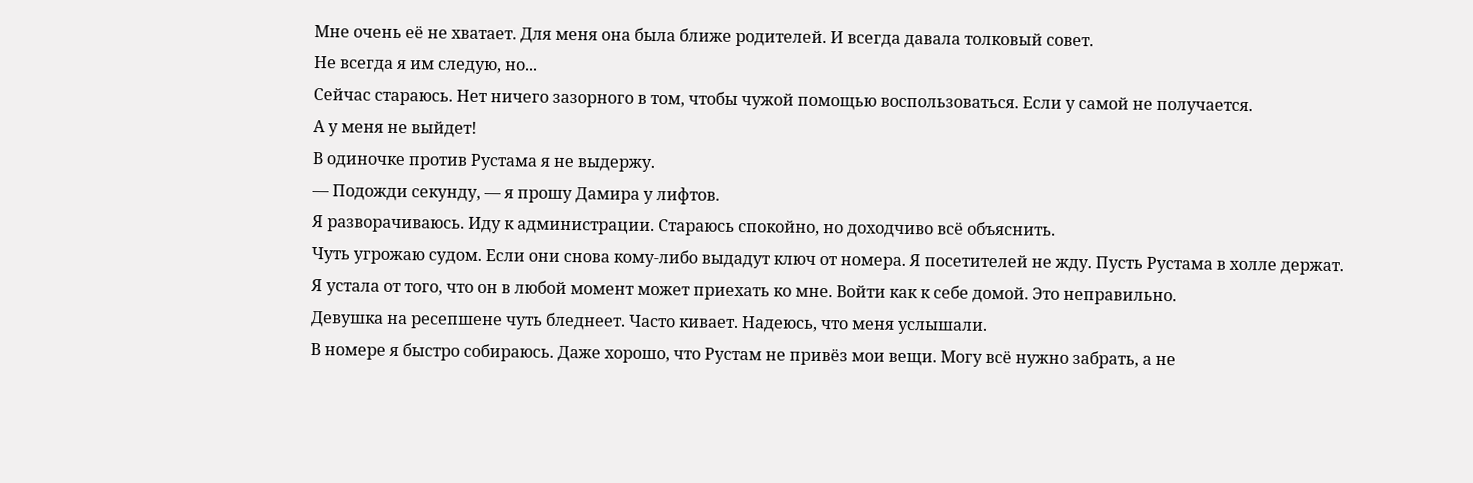Мне очень её не хватает. Для меня она была ближе родителей. И всегда давала толковый совет.
Не всегда я им следую, но...
Сейчас стараюсь. Нет ничего зазорного в том, чтобы чужой помощью воспользоваться. Если у самой не получается.
А у меня не выйдет!
В одиночке против Рустама я не выдержу.
— Подожди секунду, — я прошу Дамира у лифтов.
Я разворачиваюсь. Иду к администрации. Стараюсь спокойно, но доходчиво всё объяснить.
Чуть угрожаю судом. Если они снова кому-либо выдадут ключ от номера. Я посетителей не жду. Пусть Рустама в холле держат.
Я устала от того, что он в любой момент может приехать ко мне. Войти как к себе домой. Это неправильно.
Девушка на ресепшене чуть бледнеет. Часто кивает. Надеюсь, что меня услышали.
В номере я быстро собираюсь. Даже хорошо, что Рустам не привёз мои вещи. Могу всё нужно забрать, а не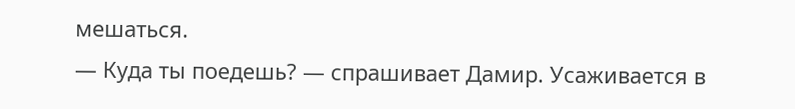мешаться.
— Куда ты поедешь? — спрашивает Дамир. Усаживается в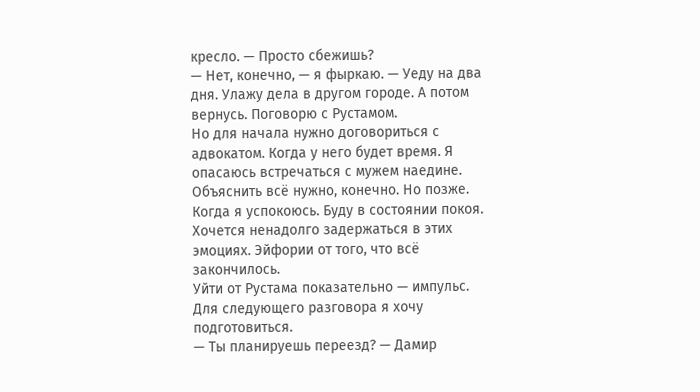кресло. — Просто сбежишь?
— Нет, конечно, — я фыркаю. — Уеду на два дня. Улажу дела в другом городе. А потом вернусь. Поговорю с Рустамом.
Но для начала нужно договориться с адвокатом. Когда у него будет время. Я опасаюсь встречаться с мужем наедине.
Объяснить всё нужно, конечно. Но позже. Когда я успокоюсь. Буду в состоянии покоя.
Хочется ненадолго задержаться в этих эмоциях. Эйфории от того, что всё закончилось.
Уйти от Рустама показательно — импульс. Для следующего разговора я хочу подготовиться.
— Ты планируешь переезд? — Дамир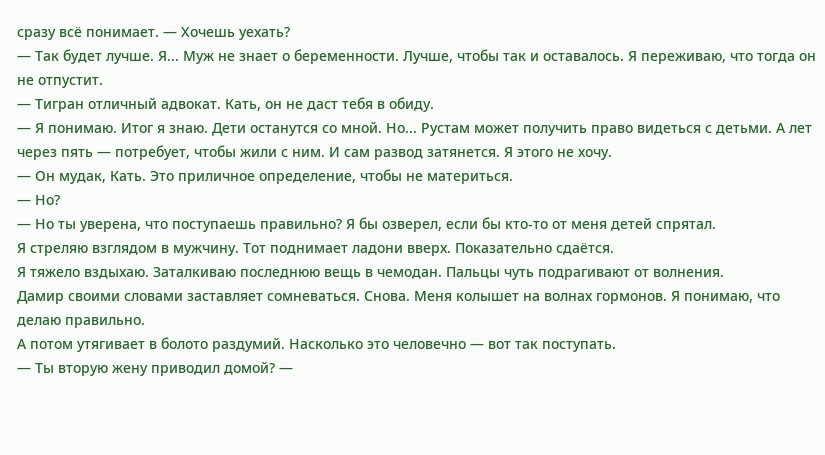сразу всё понимает. — Хочешь уехать?
— Так будет лучше. Я... Муж не знает о беременности. Лучше, чтобы так и оставалось. Я переживаю, что тогда он не отпустит.
— Тигран отличный адвокат. Кать, он не даст тебя в обиду.
— Я понимаю. Итог я знаю. Дети останутся со мной. Но... Рустам может получить право видеться с детьми. А лет через пять — потребует, чтобы жили с ним. И сам развод затянется. Я этого не хочу.
— Он мудак, Кать. Это приличное определение, чтобы не материться.
— Но?
— Но ты уверена, что поступаешь правильно? Я бы озверел, если бы кто-то от меня детей спрятал.
Я стреляю взглядом в мужчину. Тот поднимает ладони вверх. Показательно сдаётся.
Я тяжело вздыхаю. Заталкиваю последнюю вещь в чемодан. Пальцы чуть подрагивают от волнения.
Дамир своими словами заставляет сомневаться. Снова. Меня колышет на волнах гормонов. Я понимаю, что делаю правильно.
А потом утягивает в болото раздумий. Насколько это человечно — вот так поступать.
— Ты вторую жену приводил домой? —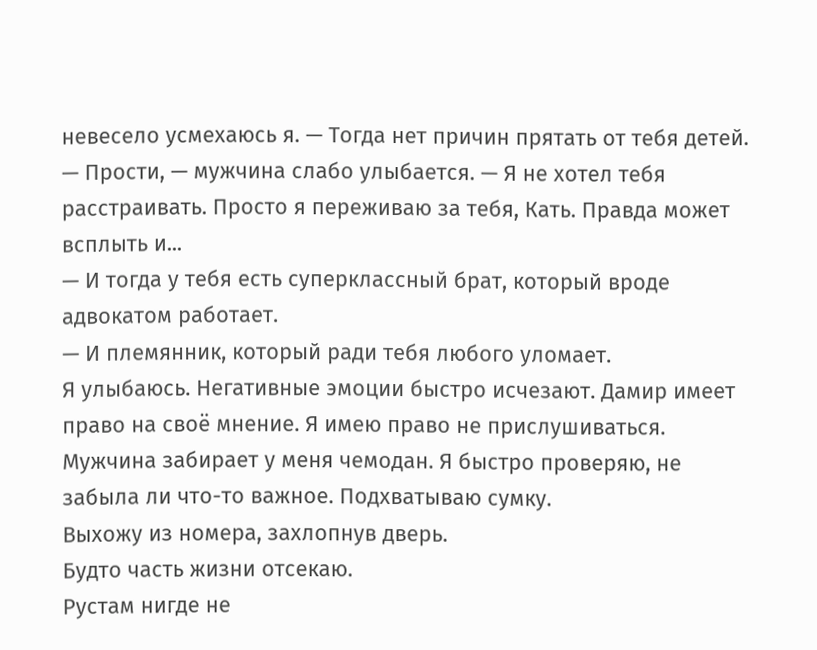невесело усмехаюсь я. — Тогда нет причин прятать от тебя детей.
— Прости, — мужчина слабо улыбается. — Я не хотел тебя расстраивать. Просто я переживаю за тебя, Кать. Правда может всплыть и...
— И тогда у тебя есть суперклассный брат, который вроде адвокатом работает.
— И племянник, который ради тебя любого уломает.
Я улыбаюсь. Негативные эмоции быстро исчезают. Дамир имеет право на своё мнение. Я имею право не прислушиваться.
Мужчина забирает у меня чемодан. Я быстро проверяю, не забыла ли что-то важное. Подхватываю сумку.
Выхожу из номера, захлопнув дверь.
Будто часть жизни отсекаю.
Рустам нигде не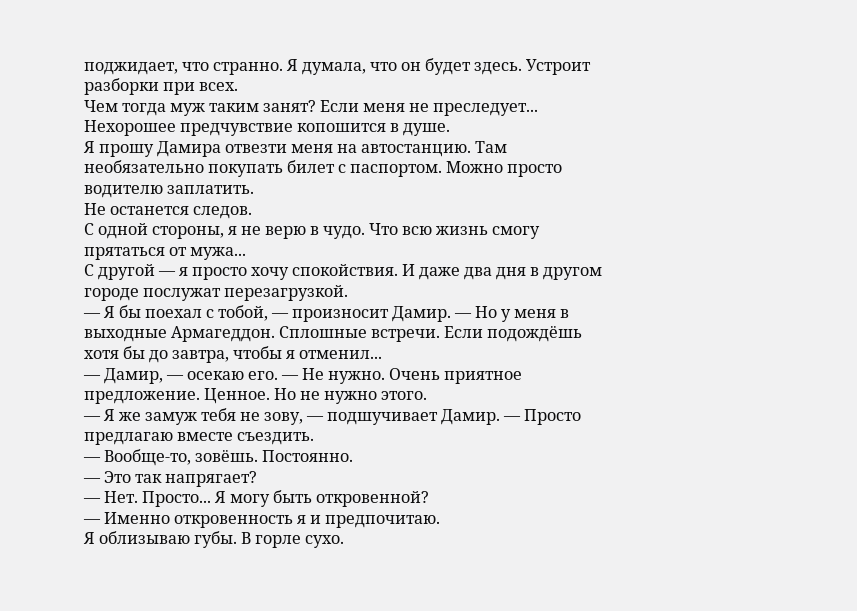поджидает, что странно. Я думала, что он будет здесь. Устроит разборки при всех.
Чем тогда муж таким занят? Если меня не преследует... Нехорошее предчувствие копошится в душе.
Я прошу Дамира отвезти меня на автостанцию. Там необязательно покупать билет с паспортом. Можно просто водителю заплатить.
Не останется следов.
С одной стороны, я не верю в чудо. Что всю жизнь смогу прятаться от мужа...
С другой — я просто хочу спокойствия. И даже два дня в другом городе послужат перезагрузкой.
— Я бы поехал с тобой, — произносит Дамир. — Но у меня в выходные Армагеддон. Сплошные встречи. Если подождёшь хотя бы до завтра, чтобы я отменил...
— Дамир, — осекаю его. — Не нужно. Очень приятное предложение. Ценное. Но не нужно этого.
— Я же замуж тебя не зову, — подшучивает Дамир. — Просто предлагаю вместе съездить.
— Вообще-то, зовёшь. Постоянно.
— Это так напрягает?
— Нет. Просто... Я могу быть откровенной?
— Именно откровенность я и предпочитаю.
Я облизываю губы. В горле сухо.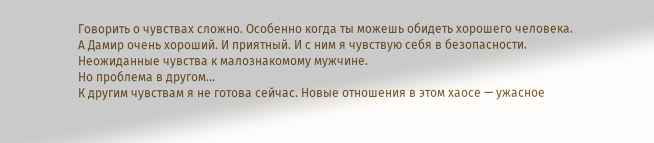Говорить о чувствах сложно. Особенно когда ты можешь обидеть хорошего человека.
А Дамир очень хороший. И приятный. И с ним я чувствую себя в безопасности. Неожиданные чувства к малознакомому мужчине.
Но проблема в другом...
К другим чувствам я не готова сейчас. Новые отношения в этом хаосе — ужасное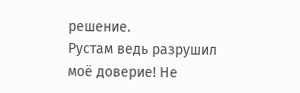решение.
Рустам ведь разрушил моё доверие! Не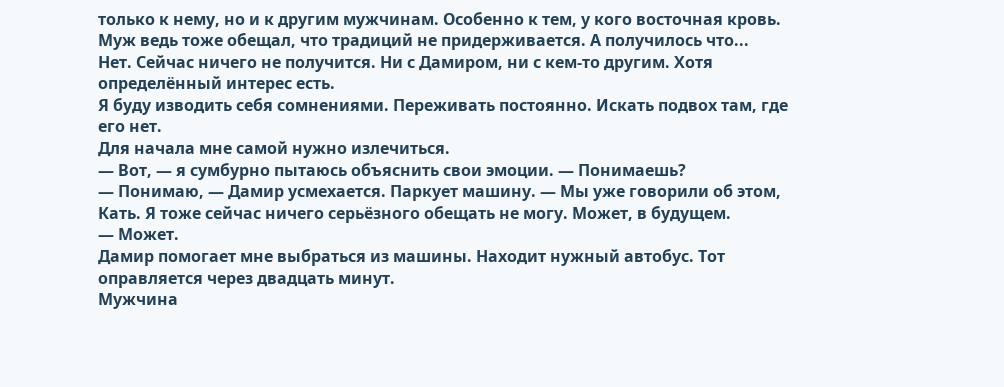только к нему, но и к другим мужчинам. Особенно к тем, у кого восточная кровь.
Муж ведь тоже обещал, что традиций не придерживается. А получилось что...
Нет. Сейчас ничего не получится. Ни с Дамиром, ни с кем-то другим. Хотя определённый интерес есть.
Я буду изводить себя сомнениями. Переживать постоянно. Искать подвох там, где его нет.
Для начала мне самой нужно излечиться.
— Вот, — я сумбурно пытаюсь объяснить свои эмоции. — Понимаешь?
— Понимаю, — Дамир усмехается. Паркует машину. — Мы уже говорили об этом, Кать. Я тоже сейчас ничего серьёзного обещать не могу. Может, в будущем.
— Может.
Дамир помогает мне выбраться из машины. Находит нужный автобус. Тот оправляется через двадцать минут.
Мужчина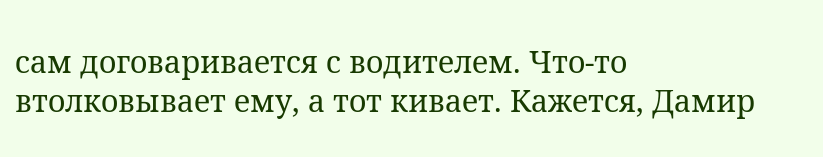сам договаривается с водителем. Что-то втолковывает ему, а тот кивает. Кажется, Дамир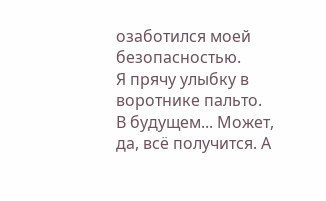озаботился моей безопасностью.
Я прячу улыбку в воротнике пальто. В будущем... Может, да, всё получится. А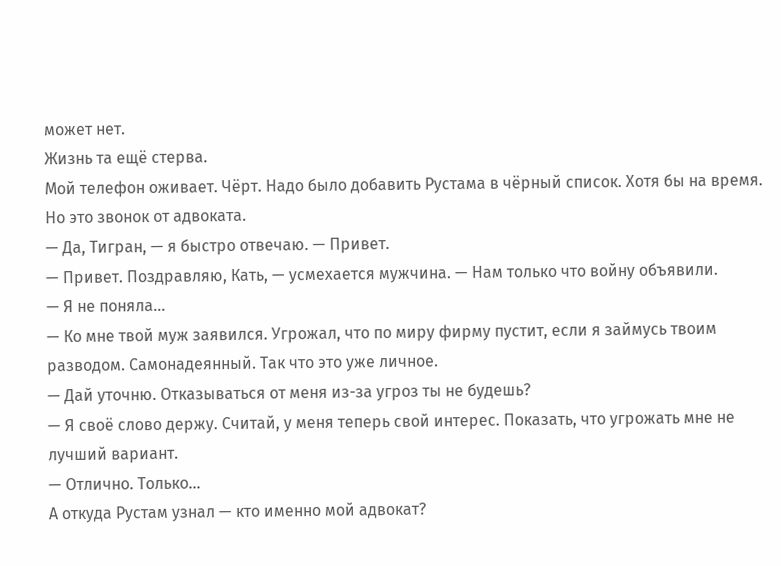может нет.
Жизнь та ещё стерва.
Мой телефон оживает. Чёрт. Надо было добавить Рустама в чёрный список. Хотя бы на время.
Но это звонок от адвоката.
— Да, Тигран, — я быстро отвечаю. — Привет.
— Привет. Поздравляю, Кать, — усмехается мужчина. — Нам только что войну объявили.
— Я не поняла...
— Ко мне твой муж заявился. Угрожал, что по миру фирму пустит, если я займусь твоим разводом. Самонадеянный. Так что это уже личное.
— Дай уточню. Отказываться от меня из-за угроз ты не будешь?
— Я своё слово держу. Считай, у меня теперь свой интерес. Показать, что угрожать мне не лучший вариант.
— Отлично. Только...
А откуда Рустам узнал — кто именно мой адвокат?